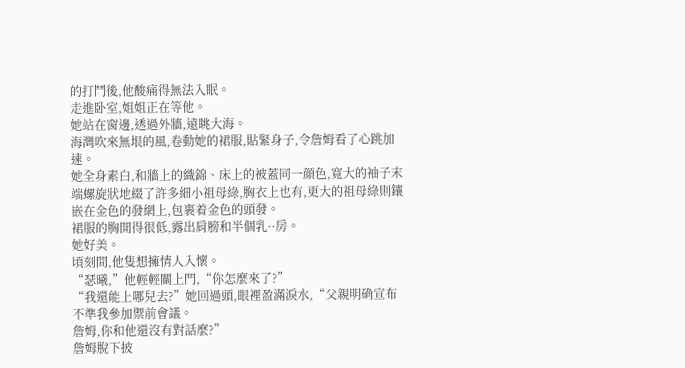的打鬥後,他酸痛得無法入眠。
走進卧室,姐姐正在等他。
她站在窗邊,透過外牆,遠眺大海。
海灣吹來無垠的風,卷動她的裙服,貼緊身子,令詹姆看了心跳加速。
她全身素白,和牆上的織錦、床上的被蓋同一顔色,寬大的袖子末端螺旋狀地綴了許多細小祖母綠,胸衣上也有,更大的祖母綠則鑲嵌在金色的發網上,包裹着金色的頭發。
裙服的胸開得很低,露出肩膀和半個乳··房。
她好美。
頃刻間,他隻想擁情人入懷。
“瑟曦,”他輕輕關上門,“你怎麼來了?”
“我還能上哪兒去?”她回過頭,眼裡盈滿淚水,“父親明确宣布不準我參加禦前會議。
詹姆,你和他還沒有對話麼?”
詹姆脫下披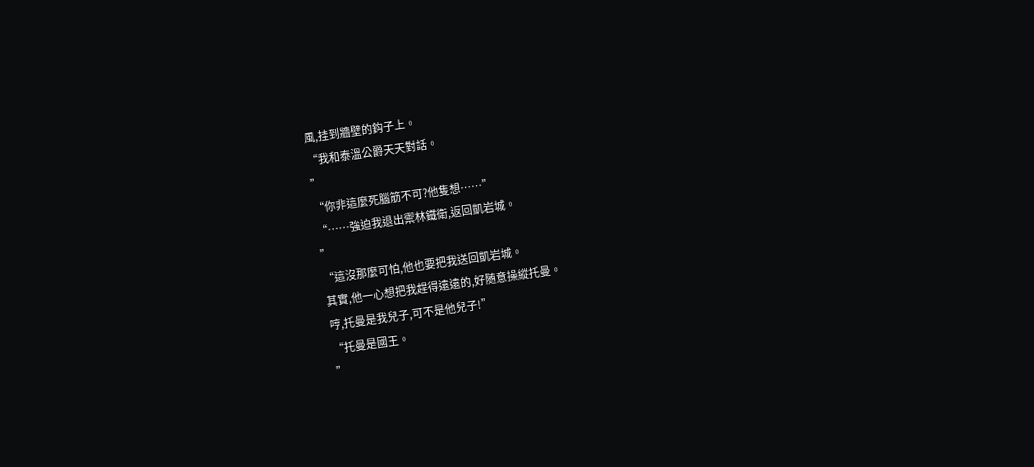風,挂到牆壁的鈎子上。
“我和泰溫公爵天天對話。
”
“你非這麼死腦筋不可?他隻想……”
“……強迫我退出禦林鐵衛,返回凱岩城。
”
“這沒那麼可怕,他也要把我送回凱岩城。
其實,他一心想把我趕得遠遠的,好随意操縱托曼。
哼,托曼是我兒子,可不是他兒子!”
“托曼是國王。
”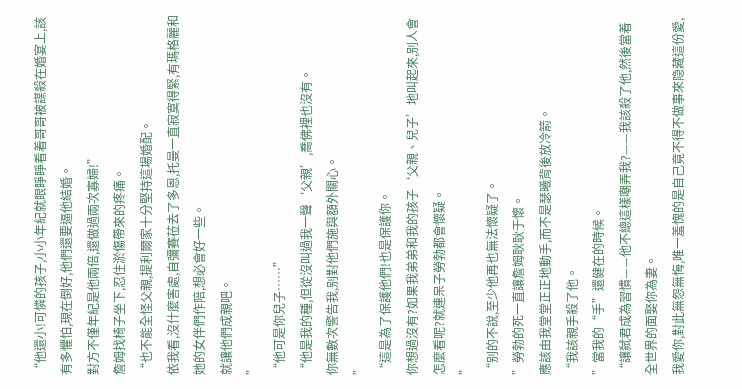“他還小!可憐的孩子,小小年紀就眼睜睜看着哥哥被謀殺在婚宴上,該有多懼怕,現在倒好,他們還要逼他結婚。
對方不僅年紀是他兩倍,還做過兩次寡婦!”
詹姆找椅子坐下,忍住淤傷帶來的疼痛。
“也不能全怪父親,提利爾家十分堅持這場婚配。
依我看,沒什麼害處,自彌賽莅去了多恩,托曼一直寂寞得緊,有瑪格麗和她的女伴們作陪,想必會好一些。
就讓他們成親吧。
”
“他可是你兒子……”
“他是我的種,但從沒叫過我一聲‘父親’,喬佛裡也沒有。
你無數次警告我,别對他們施與額外關心。
”
“這是為了保護他們!也是保護你。
你想過沒有?如果我弟弟和我的孩子‘父親、兒子’地叫起來,别人會怎麼看呢?就連呆子勞勃都會懷疑。
”
“别的不說,至少他再也無法懷疑了。
”勞勃的死一直讓詹姆耿耿于懷。
應該由我堂堂正正地動手,而不是瑟曦背後放冷箭。
“我該親手殺了他。
”當我的“手”還健在的時候。
“讓弑君成為習慣——他不總這樣嘲弄我?——我該殺了他,然後當着全世界的面娶你為妻。
我愛你,對此無怨無悔,唯一羞愧的是自己竟不得不做事來隐藏這份愛,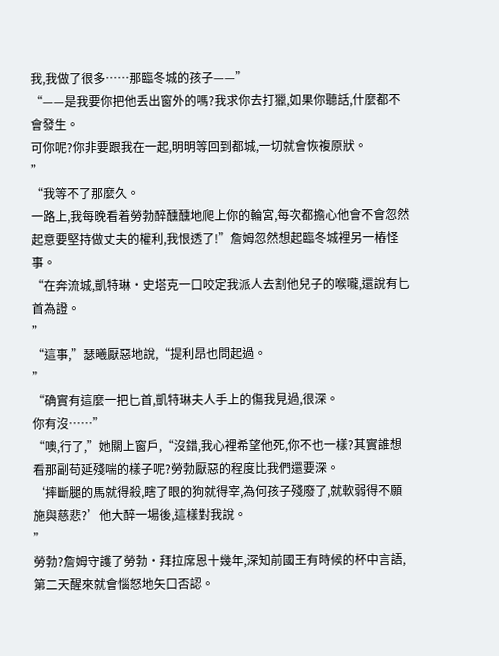我,我做了很多……那臨冬城的孩子——”
“——是我要你把他丢出窗外的嗎?我求你去打獵,如果你聽話,什麼都不會發生。
可你呢?你非要跟我在一起,明明等回到都城,一切就會恢複原狀。
”
“我等不了那麼久。
一路上,我每晚看着勞勃醉醺醺地爬上你的輪宮,每次都擔心他會不會忽然起意要堅持做丈夫的權利,我恨透了!”詹姆忽然想起臨冬城裡另一樁怪事。
“在奔流城,凱特琳·史塔克一口咬定我派人去割他兒子的喉嚨,還說有匕首為證。
”
“這事,”瑟曦厭惡地說,“提利昂也問起過。
”
“确實有這麼一把匕首,凱特琳夫人手上的傷我見過,很深。
你有沒……”
“噢,行了,”她關上窗戶,“沒錯,我心裡希望他死,你不也一樣?其實誰想看那副苟延殘喘的樣子呢?勞勃厭惡的程度比我們還要深。
‘摔斷腿的馬就得殺,瞎了眼的狗就得宰,為何孩子殘廢了,就軟弱得不願施與慈悲?’他大醉一場後,這樣對我說。
”
勞勃?詹姆守護了勞勃·拜拉席恩十幾年,深知前國王有時候的杯中言語,第二天醒來就會惱怒地矢口否認。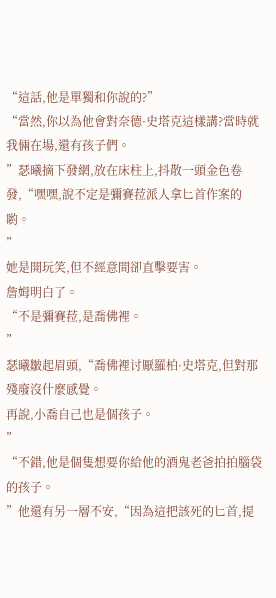“這話,他是單獨和你說的?”
“當然,你以為他會對奈德·史塔克這樣講?當時就我倆在場,還有孩子們。
”瑟曦摘下發網,放在床柱上,抖散一頭金色卷發,“嘿嘿,說不定是彌賽菈派人拿匕首作案的喲。
”
她是開玩笑,但不經意間卻直擊要害。
詹姆明白了。
“不是彌賽菈,是喬佛裡。
”
瑟曦皺起眉頭,“喬佛裡讨厭羅柏·史塔克,但對那殘廢沒什麼感覺。
再說,小喬自己也是個孩子。
”
“不錯,他是個隻想要你給他的酒鬼老爸拍拍腦袋的孩子。
”他還有另一層不安,“因為這把該死的匕首,提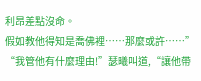利昂差點沒命。
假如教他得知是喬佛裡……那麼或許……”
“我管他有什麼理由!”瑟曦叫道,“讓他帶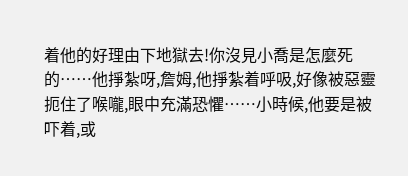着他的好理由下地獄去!你沒見小喬是怎麼死的……他掙紮呀,詹姆,他掙紮着呼吸,好像被惡靈扼住了喉嚨,眼中充滿恐懼……小時候,他要是被吓着,或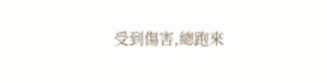受到傷害,總跑來